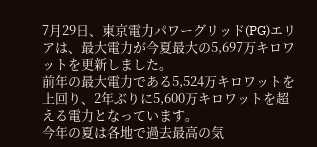7月29日、東京電力パワーグリッド(PG)エリアは、最大電力が今夏最大の5,697万キロワットを更新しました。
前年の最大電力である5,524万キロワットを上回り、2年ぶりに5,600万キロワットを超える電力となっています。
今年の夏は各地で過去最高の気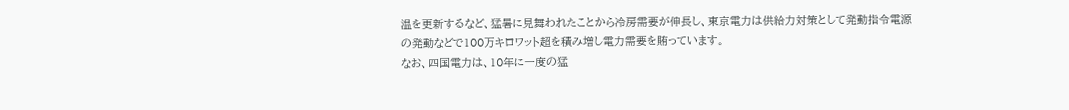温を更新するなど、猛暑に見舞われたことから冷房需要が伸長し、東京電力は供給力対策として発動指令電源の発動などで100万キロワット超を積み増し電力需要を賄っています。
なお、四国電力は、10年に一度の猛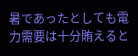暑であったとしても電力需要は十分賄えると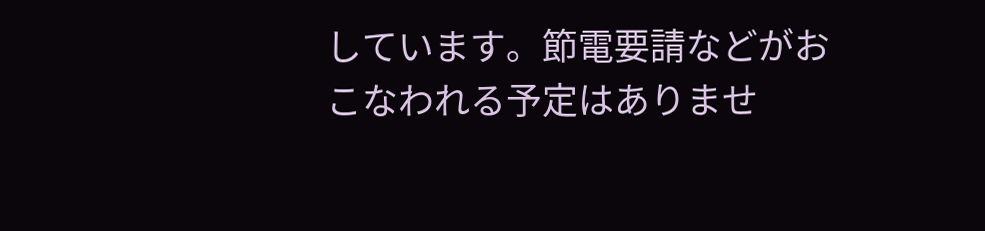しています。節電要請などがおこなわれる予定はありませ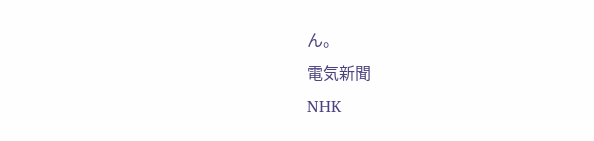ん。
電気新聞
NHK